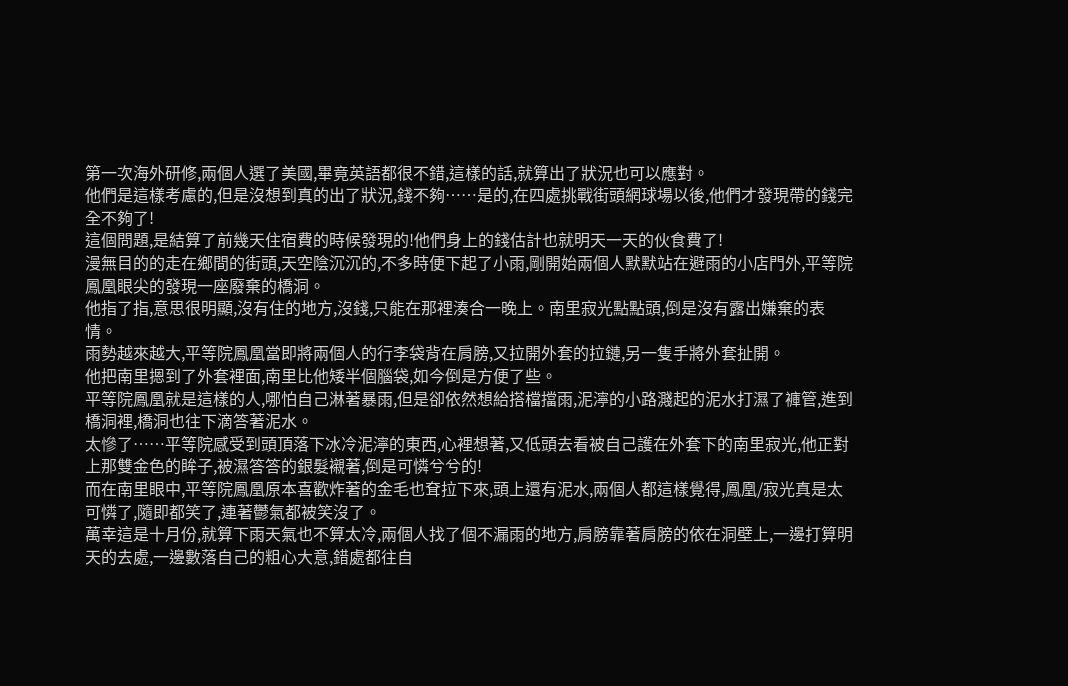第一次海外研修,兩個人選了美國,畢竟英語都很不錯,這樣的話,就算出了狀況也可以應對。
他們是這樣考慮的,但是沒想到真的出了狀況,錢不夠……是的,在四處挑戰街頭網球場以後,他們才發現帶的錢完全不夠了!
這個問題,是結算了前幾天住宿費的時候發現的!他們身上的錢估計也就明天一天的伙食費了!
漫無目的的走在鄉間的街頭,天空陰沉沉的,不多時便下起了小雨,剛開始兩個人默默站在避雨的小店門外,平等院鳳凰眼尖的發現一座廢棄的橋洞。
他指了指,意思很明顯,沒有住的地方,沒錢,只能在那裡湊合一晚上。南里寂光點點頭,倒是沒有露出嫌棄的表情。
雨勢越來越大,平等院鳳凰當即將兩個人的行李袋背在肩膀,又拉開外套的拉鏈,另一隻手將外套扯開。
他把南里摁到了外套裡面,南里比他矮半個腦袋,如今倒是方便了些。
平等院鳳凰就是這樣的人,哪怕自己淋著暴雨,但是卻依然想給搭檔擋雨,泥濘的小路濺起的泥水打濕了褲管,進到橋洞裡,橋洞也往下滴答著泥水。
太慘了……平等院感受到頭頂落下冰冷泥濘的東西,心裡想著,又低頭去看被自己護在外套下的南里寂光,他正對上那雙金色的眸子,被濕答答的銀髮襯著,倒是可憐兮兮的!
而在南里眼中,平等院鳳凰原本喜歡炸著的金毛也耷拉下來,頭上還有泥水,兩個人都這樣覺得,鳳凰/寂光真是太可憐了,隨即都笑了,連著鬱氣都被笑沒了。
萬幸這是十月份,就算下雨天氣也不算太冷,兩個人找了個不漏雨的地方,肩膀靠著肩膀的依在洞壁上,一邊打算明天的去處,一邊數落自己的粗心大意,錯處都往自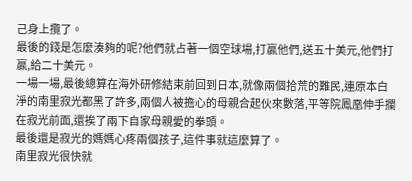己身上攬了。
最後的錢是怎麼湊夠的呢?他們就占著一個空球場,打贏他們,送五十美元,他們打贏,給二十美元。
一場一場,最後總算在海外研修結束前回到日本,就像兩個拾荒的難民,連原本白淨的南里寂光都黑了許多,兩個人被擔心的母親合起伙來數落,平等院鳳凰伸手攔在寂光前面,還挨了兩下自家母親愛的拳頭。
最後還是寂光的媽媽心疼兩個孩子,這件事就這麼算了。
南里寂光很快就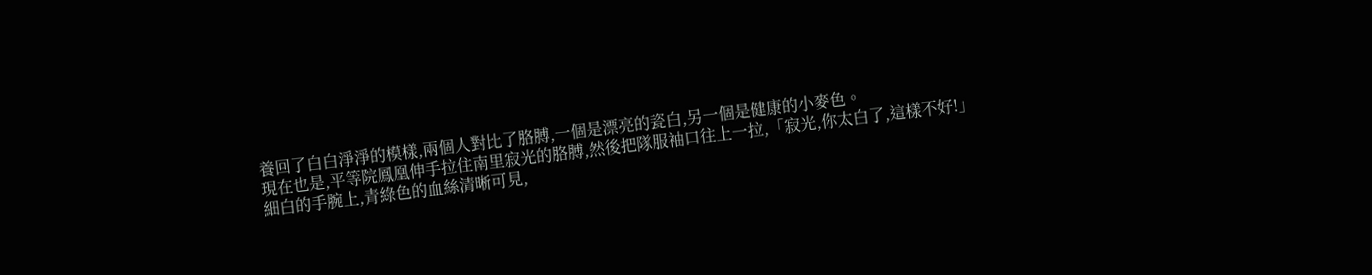養回了白白淨淨的模樣,兩個人對比了胳膊,一個是漂亮的瓷白,另一個是健康的小麥色。
現在也是,平等院鳳凰伸手拉住南里寂光的胳膊,然後把隊服袖口往上一拉,「寂光,你太白了,這樣不好!」
細白的手腕上,青綠色的血絲清晰可見,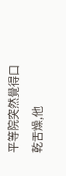平等院突然覺得口乾舌燥,他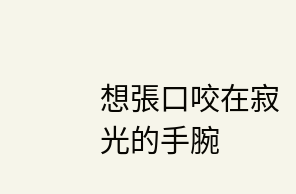想張口咬在寂光的手腕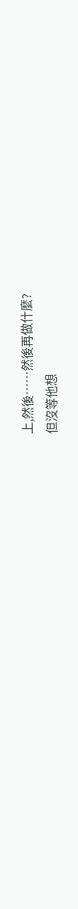上,然後……然後再做什麼?
但沒等他想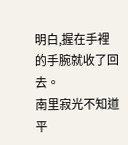明白,握在手裡的手腕就收了回去。
南里寂光不知道平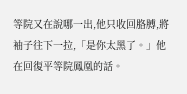等院又在說哪一出,他只收回胳膊,將袖子往下一拉,「是你太黑了。」他在回復平等院鳳凰的話。